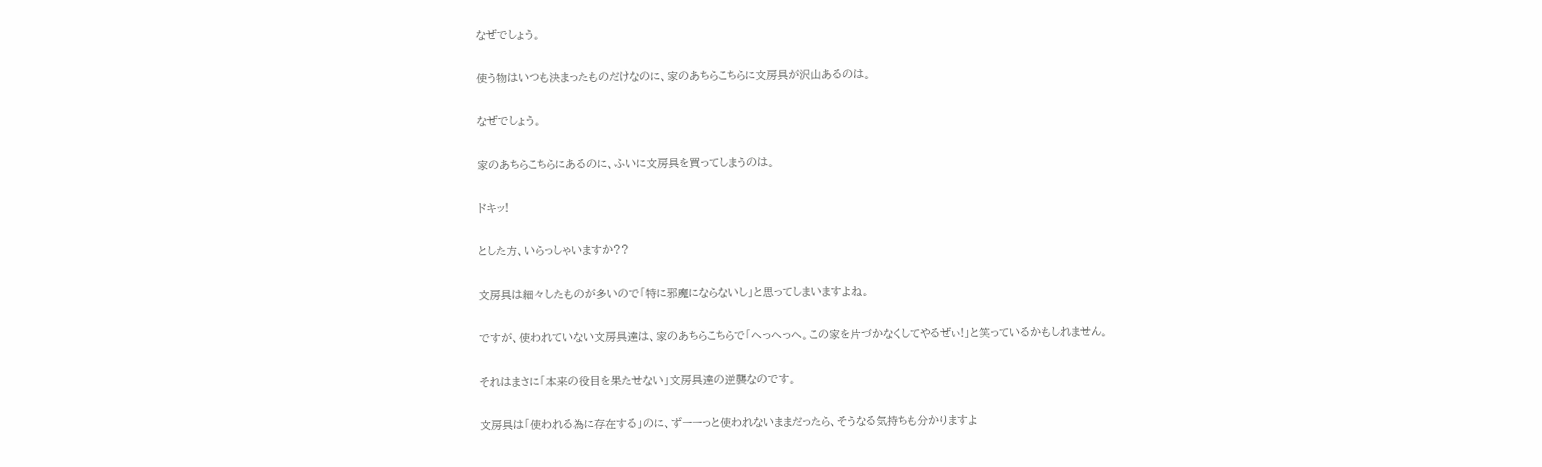なぜでしょう。

使う物はいつも決まったものだけなのに、家のあちらこちらに文房具が沢山あるのは。

なぜでしょう。

家のあちらこちらにあるのに、ふいに文房具を買ってしまうのは。

ドキッ!

とした方、いらっしゃいますか??

文房具は細々したものが多いので「特に邪魔にならないし」と思ってしまいますよね。

ですが、使われていない文房具達は、家のあちらこちらで「へっへっへ。この家を片づかなくしてやるぜぃ!」と笑っているかもしれません。

それはまさに「本来の役目を果たせない」文房具達の逆襲なのです。

文房具は「使われる為に存在する」のに、ずーーっと使われないままだったら、そうなる気持ちも分かりますよ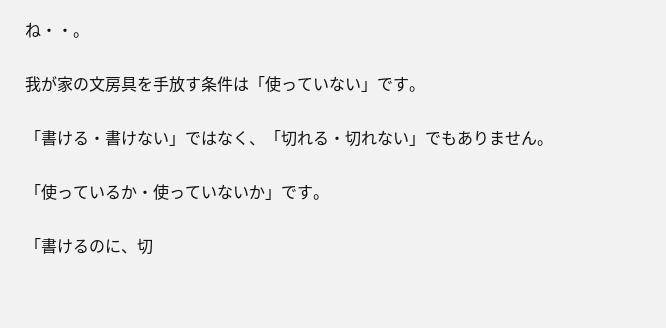ね・・。

我が家の文房具を手放す条件は「使っていない」です。

「書ける・書けない」ではなく、「切れる・切れない」でもありません。

「使っているか・使っていないか」です。

「書けるのに、切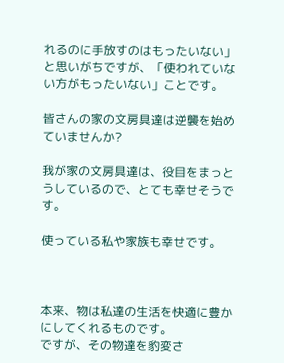れるのに手放すのはもったいない」と思いがちですが、「使われていない方がもったいない」ことです。

皆さんの家の文房具達は逆襲を始めていませんか?

我が家の文房具達は、役目をまっとうしているので、とても幸せそうです。

使っている私や家族も幸せです。



本来、物は私達の生活を快適に豊かにしてくれるものです。
ですが、その物達を豹変さ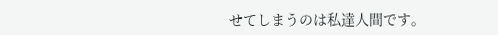せてしまうのは私達人間です。